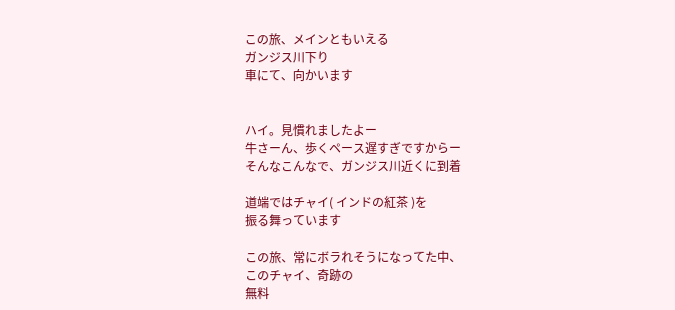この旅、メインともいえる
ガンジス川下り
車にて、向かいます


ハイ。見慣れましたよー
牛さーん、歩くペース遅すぎですからー
そんなこんなで、ガンジス川近くに到着

道端ではチャイ( インドの紅茶 )を
振る舞っています

この旅、常にボラれそうになってた中、
このチャイ、奇跡の
無料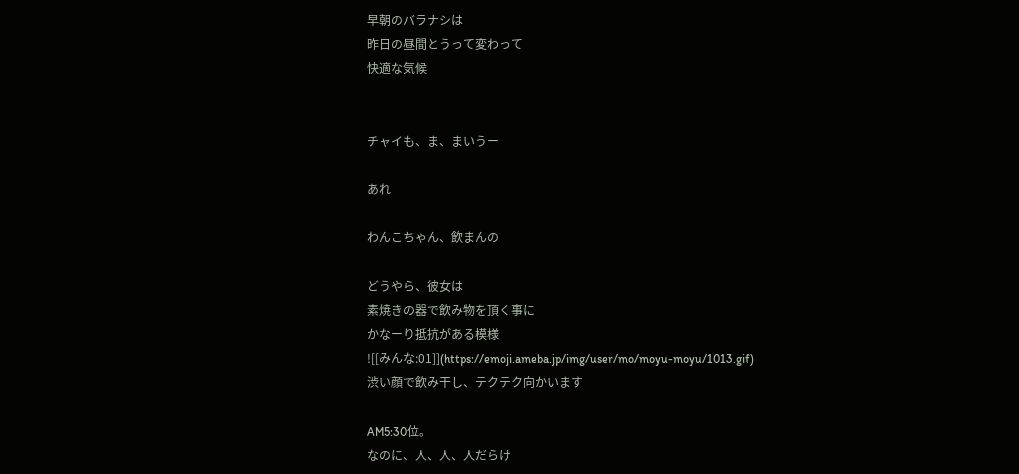早朝のバラナシは
昨日の昼間とうって変わって
快適な気候


チャイも、ま、まいうー

あれ

わんこちゃん、飲まんの

どうやら、彼女は
素焼きの器で飲み物を頂く事に
かなーり抵抗がある模様
![[みんな:01]](https://emoji.ameba.jp/img/user/mo/moyu-moyu/1013.gif)
渋い顔で飲み干し、テクテク向かいます

AM5:30位。
なのに、人、人、人だらけ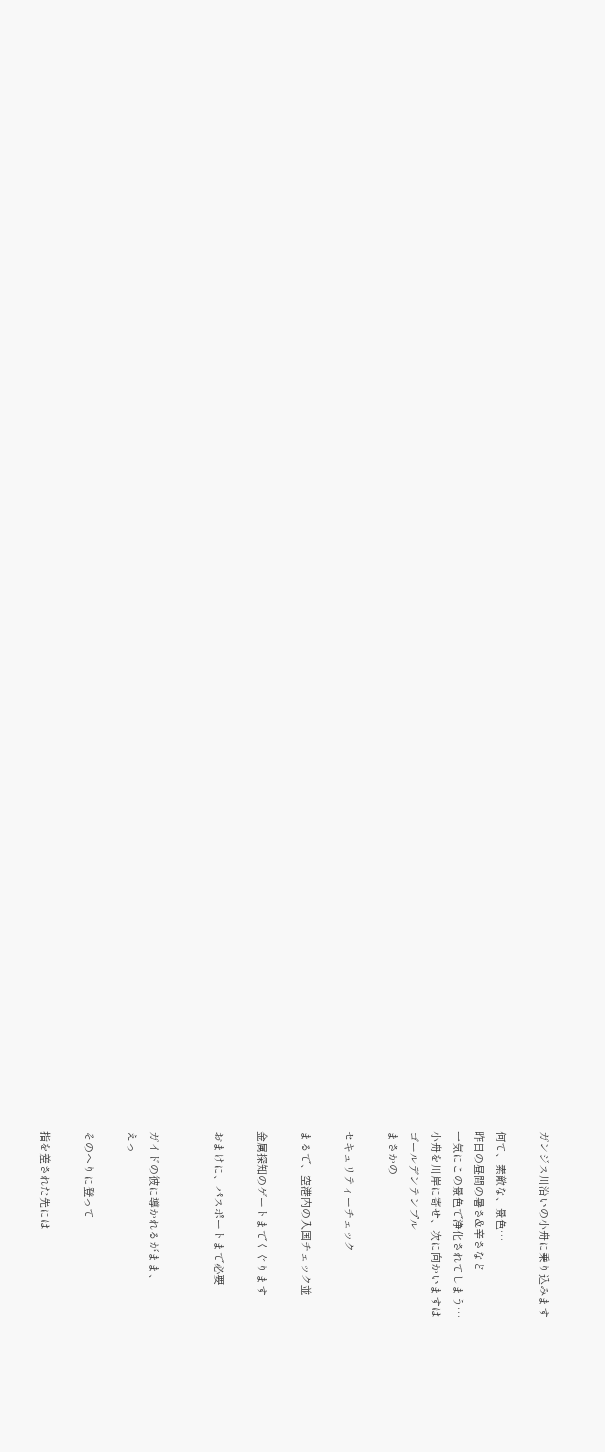ガンジス川沿いの小舟に乗り込みます

何て、素敵な、景色…
昨日の昼間の暑さ&辛さなど
一気にこの景色で浄化されてしまう…
小舟を川岸に寄せ、次に向かいますは
ゴールデンテンプル
まさかの

セキュリティーチェック

まるで、空港内の入国チェック並

金属探知のゲートまでくぐります

おまけに、パスポートまで必要


ガイドの彼に導かれるがまま、
えっ

そのへりに登って

指を差された先には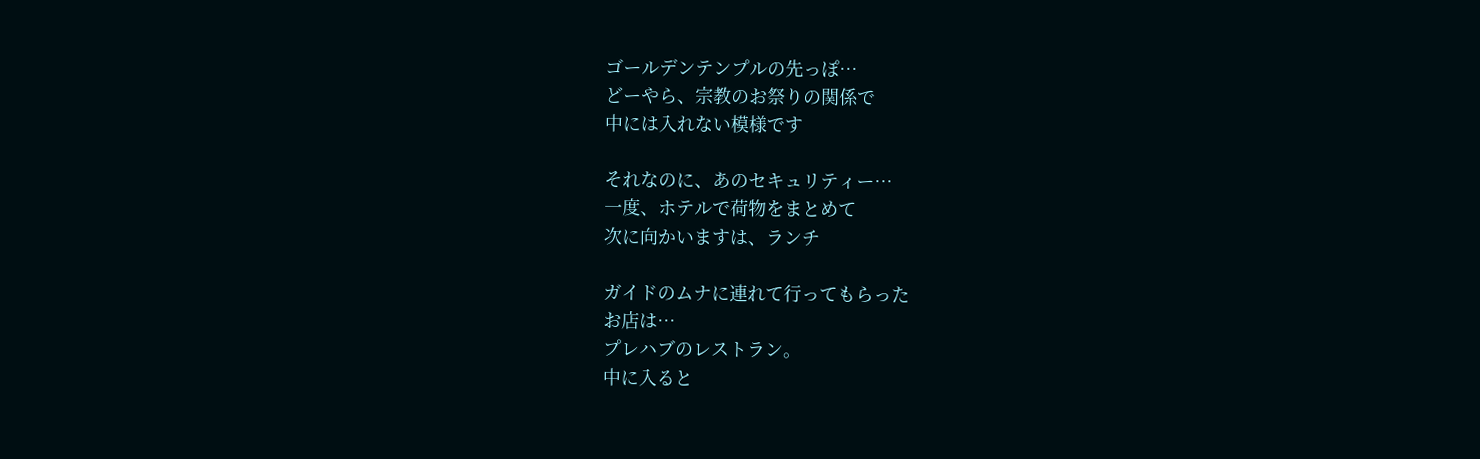ゴールデンテンプルの先っぽ…
どーやら、宗教のお祭りの関係で
中には入れない模様です

それなのに、あのセキュリティー…
一度、ホテルで荷物をまとめて
次に向かいますは、ランチ

ガイドのムナに連れて行ってもらった
お店は…
プレハブのレストラン。
中に入ると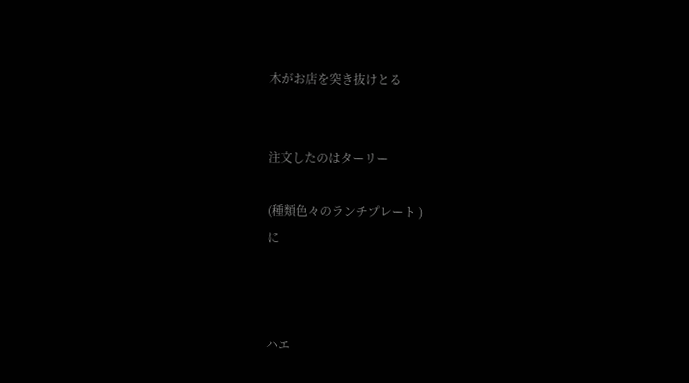木がお店を突き抜けとる


注文したのはターリー

(種類色々のランチプレート )
に



ハエ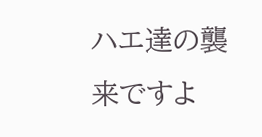ハエ達の襲来ですよ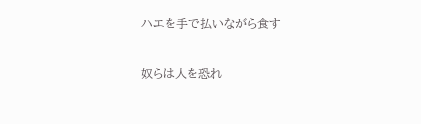ハエを手で払いながら食す


奴らは人を恐れ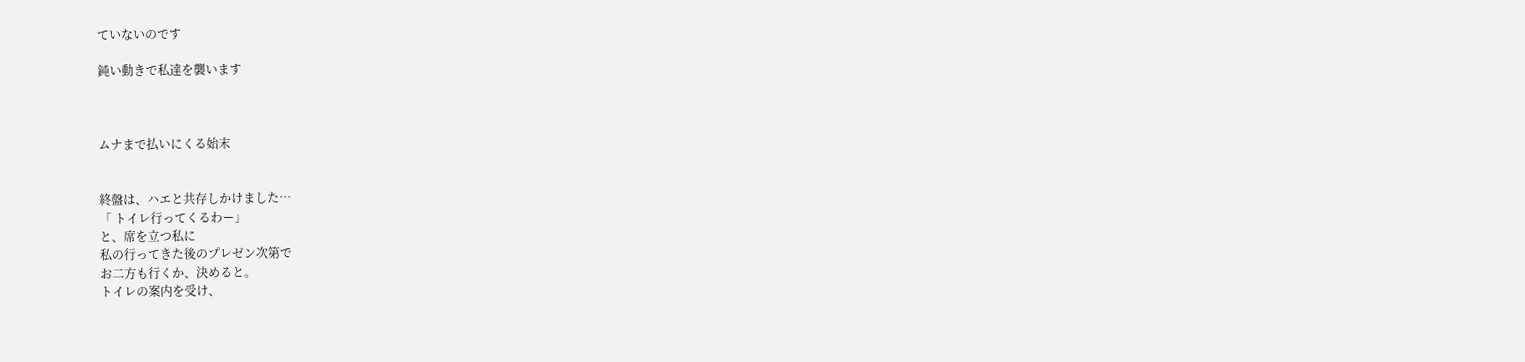ていないのです

鈍い動きで私達を襲います



ムナまで払いにくる始末


終盤は、ハエと共存しかけました…
「 トイレ行ってくるわー」
と、席を立つ私に
私の行ってきた後のプレゼン次第で
お二方も行くか、決めると。
トイレの案内を受け、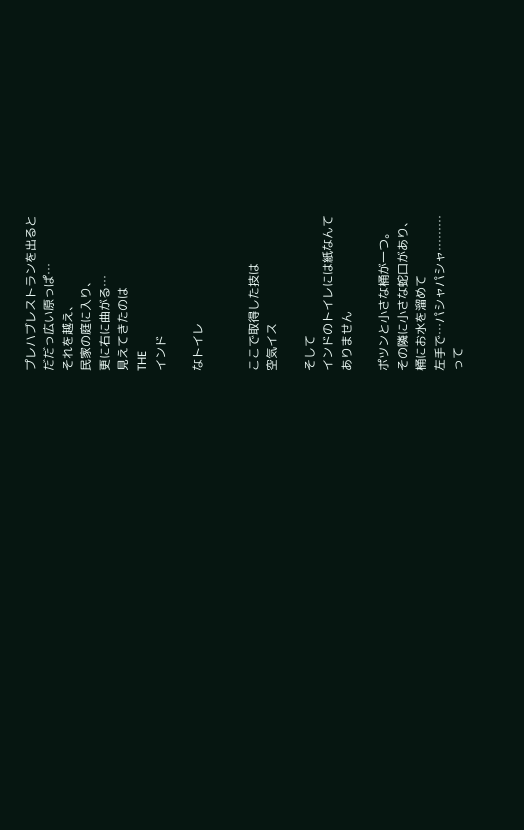プレハブレストランを出ると
だだっ広い原っぱ…
それを越え、
民家の庭に入り、
更に右に曲がる…
見えてきたのは
THE
インド

なトイレ


ここで取得した技は
空気イス

そして
インドのトイレには紙なんて
ありません

ポツンと小さな桶が一つ。
その隣に小さな蛇口があり、
桶にお水を溜めて
左手で…パシャパシャ………
って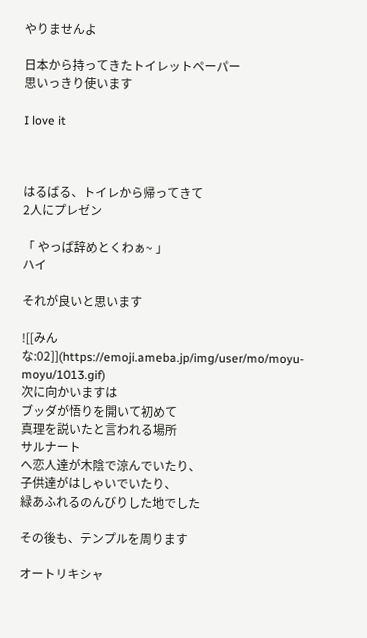やりませんよ

日本から持ってきたトイレットペーパー
思いっきり使います

I love it



はるばる、トイレから帰ってきて
2人にプレゼン

「 やっぱ辞めとくわぁ~ 」
ハイ

それが良いと思います

![[みんな:02]](https://emoji.ameba.jp/img/user/mo/moyu-moyu/1013.gif)
次に向かいますは
ブッダが悟りを開いて初めて
真理を説いたと言われる場所
サルナート
へ恋人達が木陰で涼んでいたり、
子供達がはしゃいでいたり、
緑あふれるのんびりした地でした

その後も、テンプルを周ります

オートリキシャ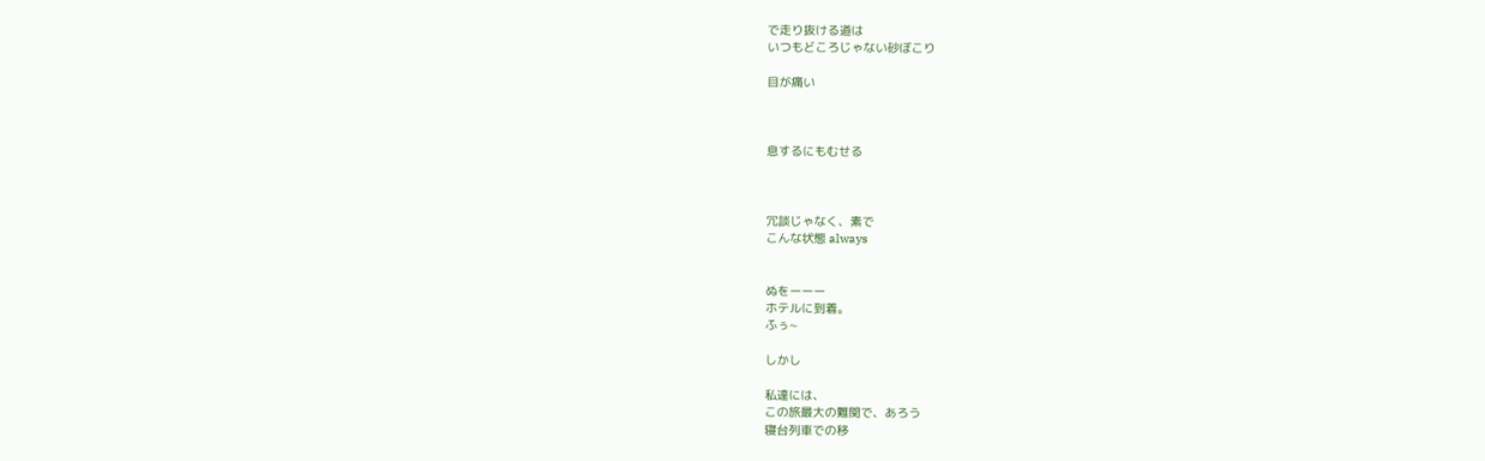で走り抜ける道は
いつもどころじゃない砂ぼこり

目が痛い



息するにもむせる



冗談じゃなく、素で
こんな状態 always


ぬをーーー
ホテルに到着。
ふぅ~

しかし

私達には、
この旅最大の難関で、あろう
寝台列車での移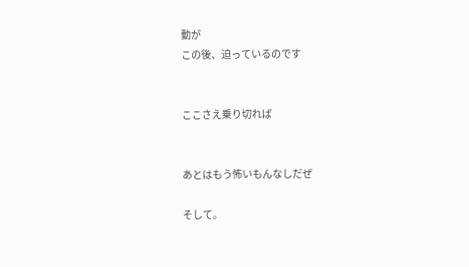動が
この後、迫っているのです


ここさえ乗り切れば


あとはもう怖いもんなしだぜ

そして。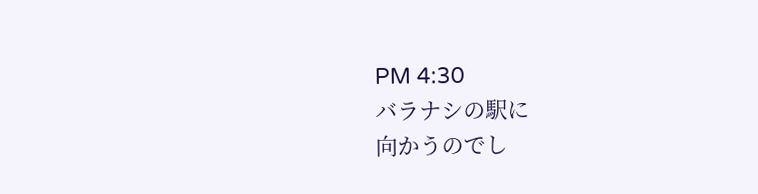PM 4:30
バラナシの駅に
向かうのでし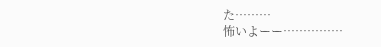た………
怖いよーー……………